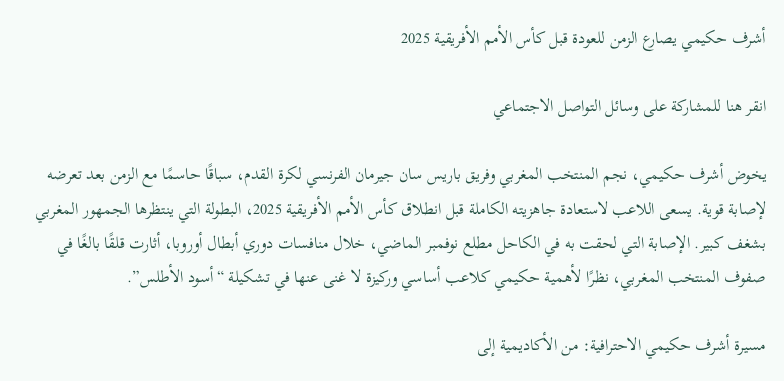أشرف حكيمي يصارع الزمن للعودة قبل كأس الأمم الأفريقية 2025

انقر هنا للمشاركة على وسائل التواصل الاجتماعي

يخوض أشرف حكيمي، نجم المنتخب المغربي وفريق باريس سان جيرمان الفرنسي لكرة القدم، سباقًا حاسمًا مع الزمن بعد تعرضه لإصابة قوية. يسعى اللاعب لاستعادة جاهزيته الكاملة قبل انطلاق كأس الأمم الأفريقية 2025، البطولة التي ينتظرها الجمهور المغربي بشغف كبير. الإصابة التي لحقت به في الكاحل مطلع نوفمبر الماضي، خلال منافسات دوري أبطال أوروبا، أثارت قلقًا بالغًا في صفوف المنتخب المغربي، نظرًا لأهمية حكيمي كلاعب أساسي وركيزة لا غنى عنها في تشكيلة “أسود الأطلس”.

مسيرة أشرف حكيمي الاحترافية: من الأكاديمية إلى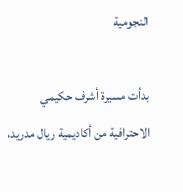النجومية

بدأت مسيرة أشرف حكيمي الاحترافية من أكاديمية ريال مدريد،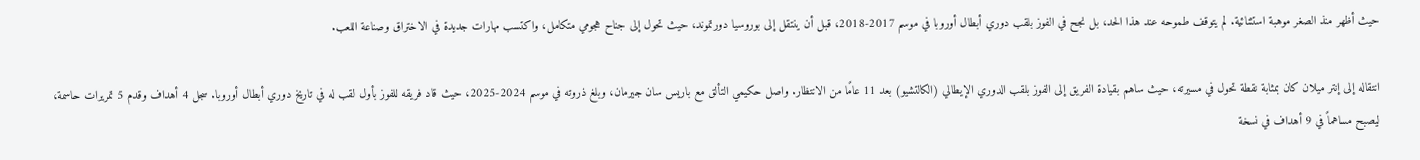حيث أظهر منذ الصغر موهبة استثنائية. لم يتوقف طموحه عند هذا الحد، بل نجح في الفوز بلقب دوري أبطال أوروبا في موسم 2017-2018، قبل أن ينتقل إلى بوروسيا دورتموند، حيث تحول إلى جناح هجومي متكامل، واكتسب مهارات جديدة في الاختراق وصناعة اللعب.

انتقاله إلى إنتر ميلان كان بمثابة نقطة تحول في مسيرته، حيث ساهم بقيادة الفريق إلى الفوز بلقب الدوري الإيطالي (الكالتشيو) بعد 11 عامًا من الانتظار. واصل حكيمي التألق مع باريس سان جيرمان، وبلغ ذروته في موسم 2024-2025، حيث قاد فريقه للفوز بأول لقب له في تاريخ دوري أبطال أوروبا. سجل 4 أهداف وقدم 5 تمريرات حاسمة، ليصبح مساهماً في 9 أهداف في نسخة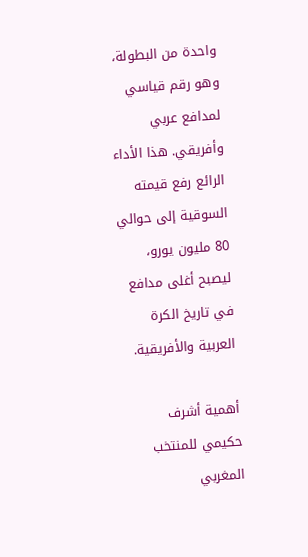واحدة من البطولة، وهو رقم قياسي لمدافع عربي وأفريقي. هذا الأداء الرائع رفع قيمته السوقية إلى حوالي 80 مليون يورو، ليصبح أغلى مدافع في تاريخ الكرة العربية والأفريقية.

أهمية أشرف حكيمي للمنتخب المغربي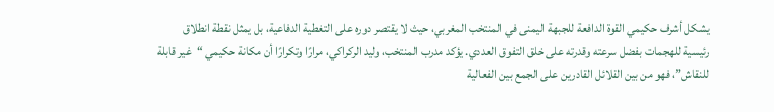يشكل أشرف حكيمي القوة الدافعة للجبهة اليمنى في المنتخب المغربي، حيث لا يقتصر دوره على التغطية الدفاعية، بل يمثل نقطة انطلاق رئيسية للهجمات بفضل سرعته وقدرته على خلق التفوق العددي. يؤكد مدرب المنتخب، وليد الركراكي، مرارًا وتكرارًا أن مكانة حكيمي “غير قابلة للنقاش”، فهو من بين القلائل القادرين على الجمع بين الفعالية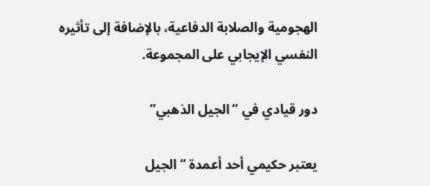الهجومية والصلابة الدفاعية، بالإضافة إلى تأثيره النفسي الإيجابي على المجموعة.

دور قيادي في “الجيل الذهبي”

يعتبر حكيمي أحد أعمدة “الجيل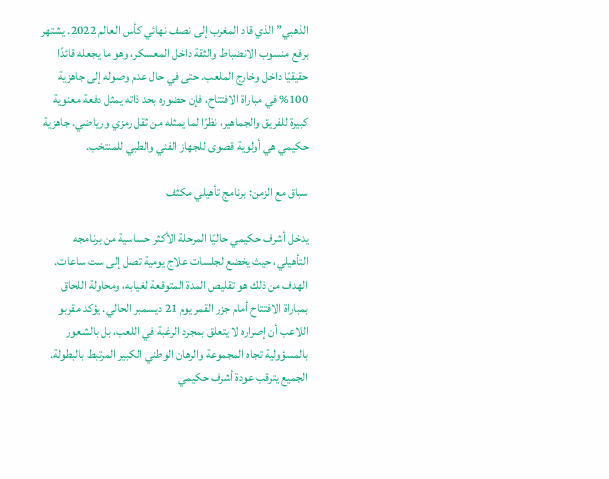الذهبي” الذي قاد المغرب إلى نصف نهائي كأس العالم 2022. يشتهر برفع منسوب الانضباط والثقة داخل المعسكر، وهو ما يجعله قائدًا حقيقيًا داخل وخارج الملعب. حتى في حال عدم وصوله إلى جاهزية 100% في مباراة الافتتاح، فإن حضوره بحد ذاته يمثل دفعة معنوية كبيرة للفريق والجماهير، نظرًا لما يمثله من ثقل رمزي ورياضي. جاهزية حكيمي هي أولوية قصوى للجهاز الفني والطبي للمنتخب.

سباق مع الزمن: برنامج تأهيلي مكثف

يدخل أشرف حكيمي حاليًا المرحلة الأكثر حساسية من برنامجه التأهيلي، حيث يخضع لجلسات علاج يومية تصل إلى ست ساعات. الهدف من ذلك هو تقليص المدة المتوقعة لغيابه، ومحاولة اللحاق بمباراة الافتتاح أمام جزر القمر يوم 21 ديسمبر الحالي. يؤكد مقربو اللاعب أن إصراره لا يتعلق بمجرد الرغبة في اللعب، بل بالشعور بالمسؤولية تجاه المجموعة والرهان الوطني الكبير المرتبط بالبطولة. الجميع يترقب عودة أشرف حكيمي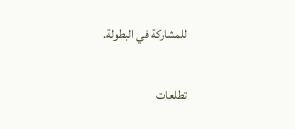للمشاركة في البطولة.

تطلعات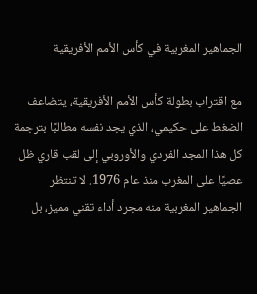الجماهير المغربية في كأس الأمم الأفريقية

مع اقتراب بطولة كأس الأمم الأفريقية، يتضاعف الضغط على حكيمي، الذي يجد نفسه مطالبًا بترجمة كل هذا المجد الفردي والأوروبي إلى لقب قاري ظل عصيًا على المغرب منذ عام 1976. لا تنتظر الجماهير المغربية منه مجرد أداء تقني مميز، بل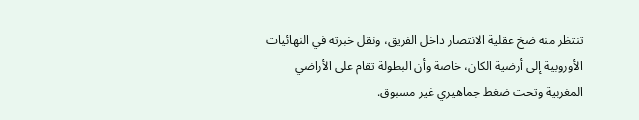تنتظر منه ضخ عقلية الانتصار داخل الفريق، ونقل خبرته في النهائيات الأوروبية إلى أرضية الكان، خاصة وأن البطولة تقام على الأراضي المغربية وتحت ضغط جماهيري غير مسبوق.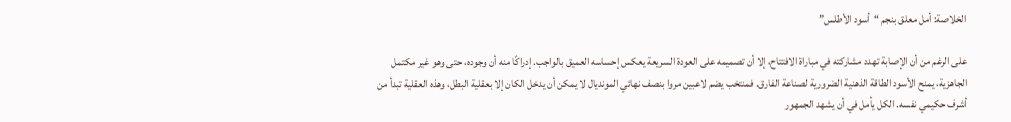الخلاصة: أمل معلق بنجم “أسود الأطلس”

على الرغم من أن الإصابة تهدد مشاركته في مباراة الافتتاح، إلا أن تصميمه على العودة السريعة يعكس إحساسه العميق بالواجب. إدراكًا منه أن وجوده، حتى وهو غير مكتمل الجاهزية، يمنح الأسود الطاقة الذهنية الضرورية لصناعة الفارق. فمنتخب يضم لاعبين مروا بنصف نهائي المونديال لا يمكن أن يدخل الكان إلا بعقلية البطل، وهذه العقلية تبدأ من أشرف حكيمي نفسه. الكل يأمل في أن يشهد الجمهور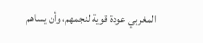المغربي عودة قوية لنجمهم، وأن يساهم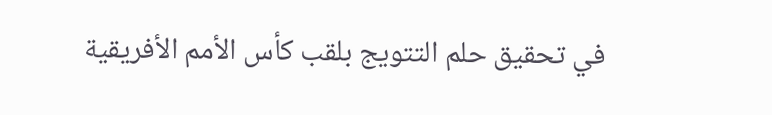في تحقيق حلم التتويج بلقب كأس الأمم الأفريقية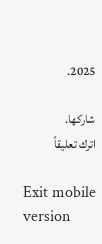2025.

شاركها.
اترك تعليقاً

Exit mobile version